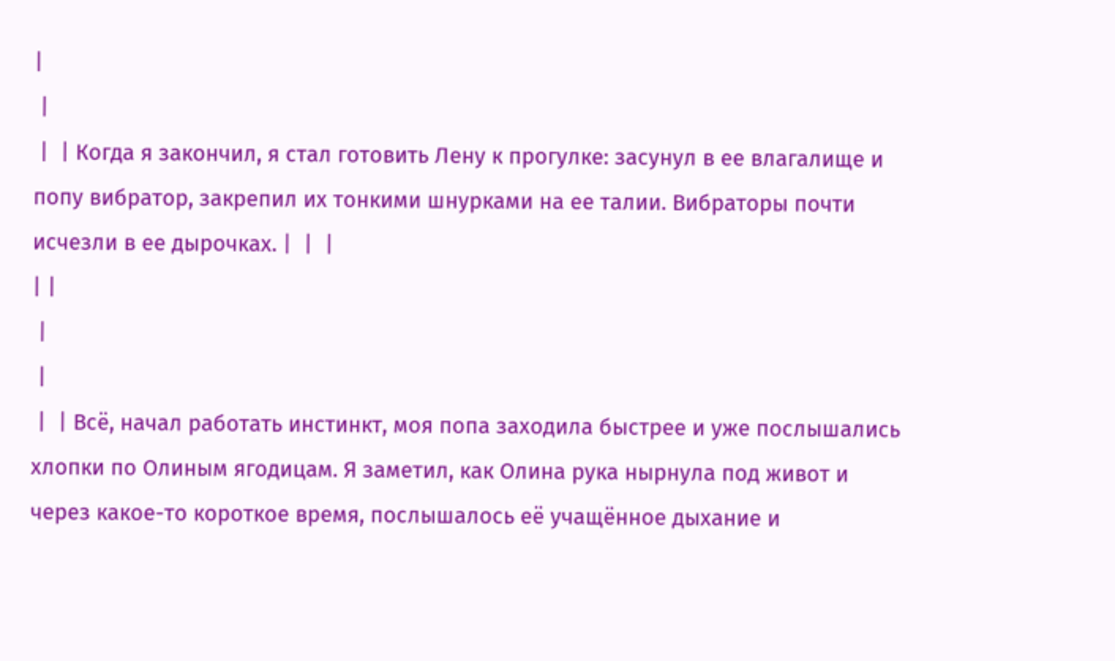|
 |
 |  | Когда я закончил, я стал готовить Лену к прогулке: засунул в ее влагалище и попу вибратор, закрепил их тонкими шнурками на ее талии. Вибраторы почти исчезли в ее дырочках. |  |  |
| |
 |
 |
 |  | Всё, начал работать инстинкт, моя попа заходила быстрее и уже послышались хлопки по Олиным ягодицам. Я заметил, как Олина рука нырнула под живот и через какое-то короткое время, послышалось её учащённое дыхание и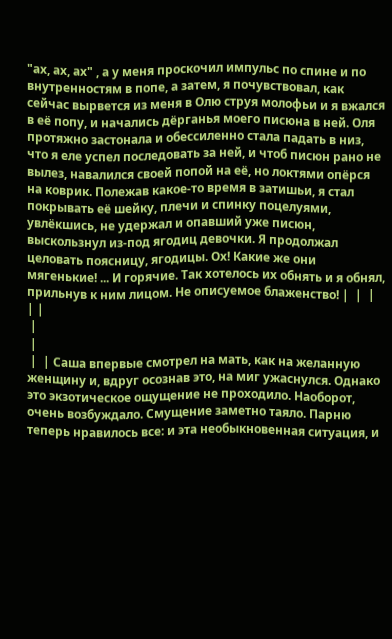"ах, ах, ах" , а у меня проскочил импульс по спине и по внутренностям в попе, а затем, я почувствовал, как сейчас вырвется из меня в Олю струя молофьи и я вжался в её попу, и начались дёрганья моего писюна в ней. Оля протяжно застонала и обессиленно стала падать в низ, что я еле успел последовать за ней, и чтоб писюн рано не вылез, навалился своей попой на её, но локтями опёрся на коврик. Полежав какое-то время в затишьи, я стал покрывать её шейку, плечи и спинку поцелуями, увлёкшись, не удержал и опавший уже писюн, выскользнул из-под ягодиц девочки. Я продолжал целовать поясницу, ягодицы. Ох! Какие же они мягенькие! ... И горячие. Так хотелось их обнять и я обнял, прильнув к ним лицом. Не описуемое блаженство! |  |  |
| |
 |
 |
 |  | Саша впервые смотрел на мать, как на желанную женщину и, вдруг осознав это, на миг ужаснулся. Однако это экзотическое ощущение не проходило. Наоборот, очень возбуждало. Смущение заметно таяло. Парню теперь нравилось все: и эта необыкновенная ситуация, и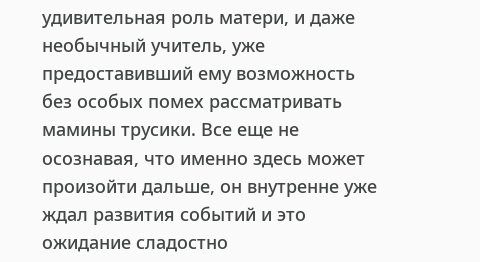удивительная роль матери, и даже необычный учитель, уже предоставивший ему возможность без особых помех рассматривать мамины трусики. Все еще не осознавая, что именно здесь может произойти дальше, он внутренне уже ждал развития событий и это ожидание сладостно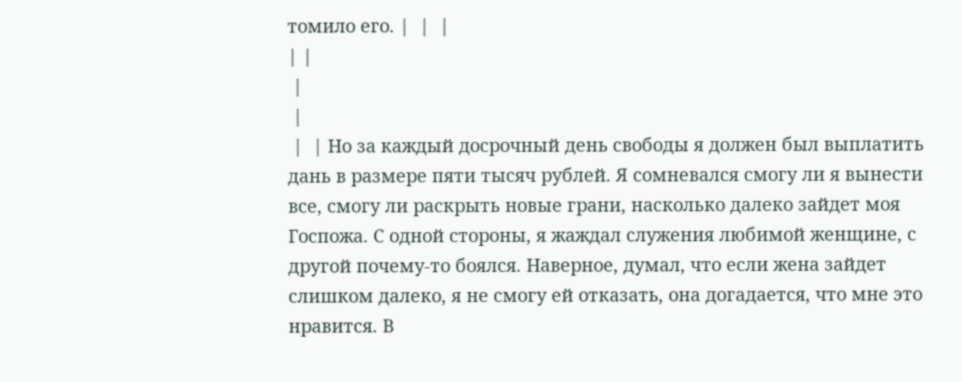томило его. |  |  |
| |
 |
 |
 |  | Но за каждый досрочный день свободы я должен был выплатить дань в размере пяти тысяч рублей. Я сомневался смогу ли я вынести все, смогу ли раскрыть новые грани, насколько далеко зайдет моя Госпожа. С одной стороны, я жаждал служения любимой женщине, с другой почему-то боялся. Наверное, думал, что если жена зайдет слишком далеко, я не смогу ей отказать, она догадается, что мне это нравится. В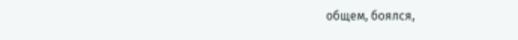общем, боялся,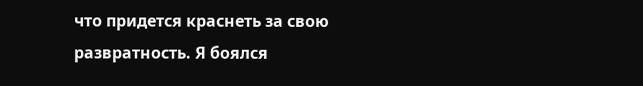что придется краснеть за свою развратность. Я боялся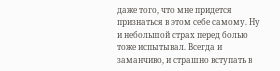даже того, что мне придется признаться в этом себе самому. Ну и небольшой страх перед болью тоже испытывал. Всегда и заманчиво, и страшно вступать в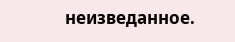неизведанное.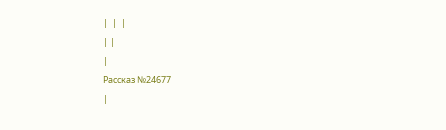|  |  |
| |
|
Рассказ №24677
|